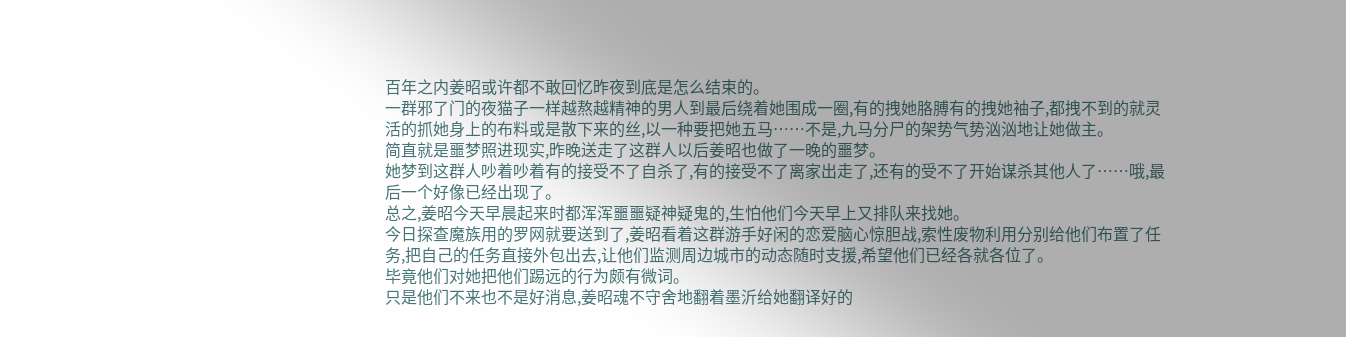百年之内姜昭或许都不敢回忆昨夜到底是怎么结束的。
一群邪了门的夜猫子一样越熬越精神的男人到最后绕着她围成一圈,有的拽她胳膊有的拽她袖子,都拽不到的就灵活的抓她身上的布料或是散下来的丝,以一种要把她五马……不是,九马分尸的架势气势汹汹地让她做主。
简直就是噩梦照进现实,昨晚送走了这群人以后姜昭也做了一晚的噩梦。
她梦到这群人吵着吵着有的接受不了自杀了,有的接受不了离家出走了,还有的受不了开始谋杀其他人了……哦,最后一个好像已经出现了。
总之,姜昭今天早晨起来时都浑浑噩噩疑神疑鬼的,生怕他们今天早上又排队来找她。
今日探查魔族用的罗网就要送到了,姜昭看着这群游手好闲的恋爱脑心惊胆战,索性废物利用分别给他们布置了任务,把自己的任务直接外包出去,让他们监测周边城市的动态随时支援,希望他们已经各就各位了。
毕竟他们对她把他们踢远的行为颇有微词。
只是他们不来也不是好消息,姜昭魂不守舍地翻着墨沂给她翻译好的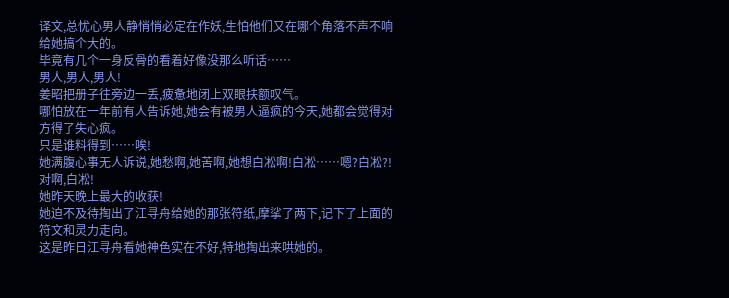译文,总忧心男人静悄悄必定在作妖,生怕他们又在哪个角落不声不响给她搞个大的。
毕竟有几个一身反骨的看着好像没那么听话……
男人,男人,男人!
姜昭把册子往旁边一丢,疲惫地闭上双眼扶额叹气。
哪怕放在一年前有人告诉她,她会有被男人逼疯的今天,她都会觉得对方得了失心疯。
只是谁料得到……唉!
她满腹心事无人诉说,她愁啊,她苦啊,她想白凇啊!白凇……嗯?白凇?!
对啊,白凇!
她昨天晚上最大的收获!
她迫不及待掏出了江寻舟给她的那张符纸,摩挲了两下,记下了上面的符文和灵力走向。
这是昨日江寻舟看她神色实在不好,特地掏出来哄她的。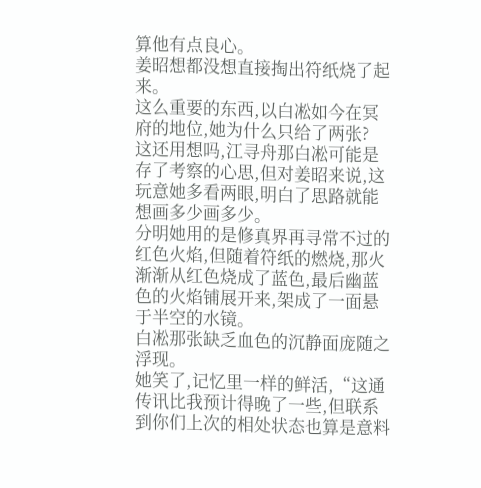算他有点良心。
姜昭想都没想直接掏出符纸烧了起来。
这么重要的东西,以白凇如今在冥府的地位,她为什么只给了两张?
这还用想吗,江寻舟那白凇可能是存了考察的心思,但对姜昭来说,这玩意她多看两眼,明白了思路就能想画多少画多少。
分明她用的是修真界再寻常不过的红色火焰,但随着符纸的燃烧,那火渐渐从红色烧成了蓝色,最后幽蓝色的火焰铺展开来,架成了一面悬于半空的水镜。
白凇那张缺乏血色的沉静面庞随之浮现。
她笑了,记忆里一样的鲜活,“这通传讯比我预计得晚了一些,但联系到你们上次的相处状态也算是意料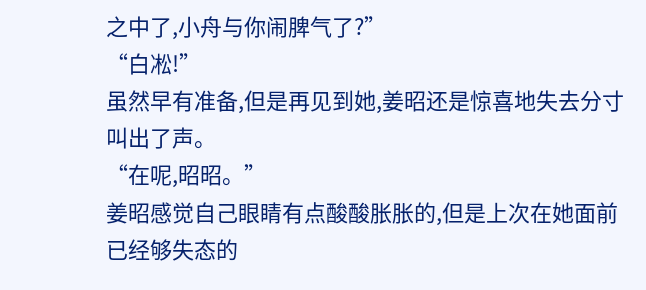之中了,小舟与你闹脾气了?”
“白凇!”
虽然早有准备,但是再见到她,姜昭还是惊喜地失去分寸叫出了声。
“在呢,昭昭。”
姜昭感觉自己眼睛有点酸酸胀胀的,但是上次在她面前已经够失态的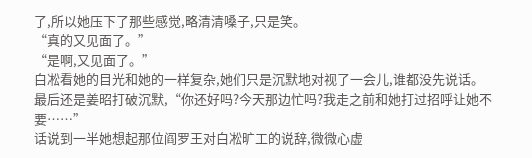了,所以她压下了那些感觉,略清清嗓子,只是笑。
“真的又见面了。”
“是啊,又见面了。”
白凇看她的目光和她的一样复杂,她们只是沉默地对视了一会儿,谁都没先说话。
最后还是姜昭打破沉默,“你还好吗?今天那边忙吗?我走之前和她打过招呼让她不要……”
话说到一半她想起那位阎罗王对白凇旷工的说辞,微微心虚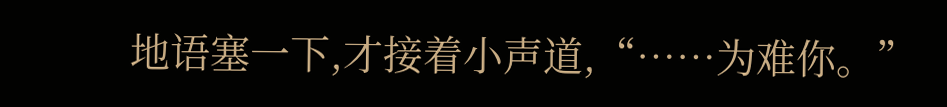地语塞一下,才接着小声道,“……为难你。”